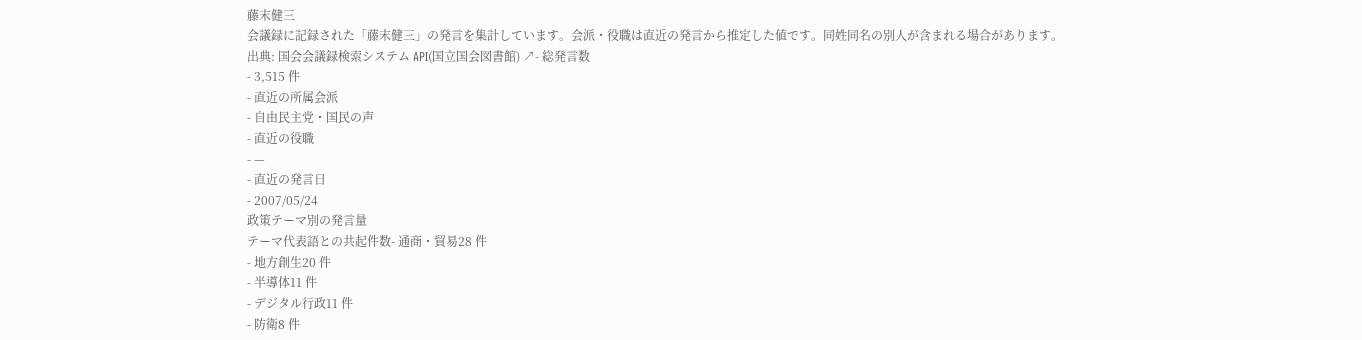藤末健三
会議録に記録された「藤末健三」の発言を集計しています。会派・役職は直近の発言から推定した値です。同姓同名の別人が含まれる場合があります。
出典: 国会会議録検索システム API(国立国会図書館) ↗- 総発言数
- 3,515 件
- 直近の所属会派
- 自由民主党・国民の声
- 直近の役職
- —
- 直近の発言日
- 2007/05/24
政策テーマ別の発言量
テーマ代表語との共起件数- 通商・貿易28 件
- 地方創生20 件
- 半導体11 件
- デジタル行政11 件
- 防衛8 件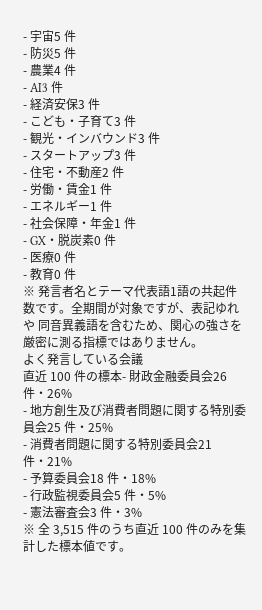- 宇宙5 件
- 防災5 件
- 農業4 件
- AI3 件
- 経済安保3 件
- こども・子育て3 件
- 観光・インバウンド3 件
- スタートアップ3 件
- 住宅・不動産2 件
- 労働・賃金1 件
- エネルギー1 件
- 社会保障・年金1 件
- GX・脱炭素0 件
- 医療0 件
- 教育0 件
※ 発言者名とテーマ代表語1語の共起件数です。全期間が対象ですが、表記ゆれや 同音異義語を含むため、関心の強さを厳密に測る指標ではありません。
よく発言している会議
直近 100 件の標本- 財政金融委員会26 件・26%
- 地方創生及び消費者問題に関する特別委員会25 件・25%
- 消費者問題に関する特別委員会21 件・21%
- 予算委員会18 件・18%
- 行政監視委員会5 件・5%
- 憲法審査会3 件・3%
※ 全 3,515 件のうち直近 100 件のみを集計した標本値です。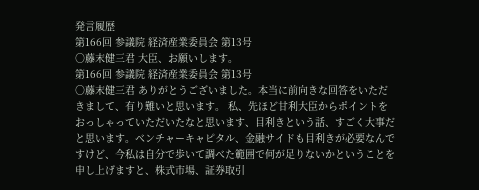発言履歴
第166回 参議院 経済産業委員会 第13号
○藤末健三君 大臣、お願いします。
第166回 参議院 経済産業委員会 第13号
○藤末健三君 ありがとうございました。本当に前向きな回答をいただきまして、有り難いと思います。 私、先ほど甘利大臣からポイントをおっしゃっていただいたなと思います、目利きという話、すごく大事だと思います。ベンチャーキャピタル、金融サイドも目利きが必要なんですけど、今私は自分で歩いて調べた範囲で何が足りないかということを申し上げますと、株式市場、証券取引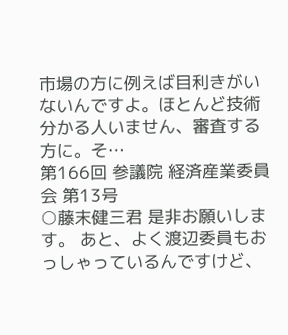市場の方に例えば目利きがいないんですよ。ほとんど技術分かる人いません、審査する方に。そ…
第166回 参議院 経済産業委員会 第13号
○藤末健三君 是非お願いします。 あと、よく渡辺委員もおっしゃっているんですけど、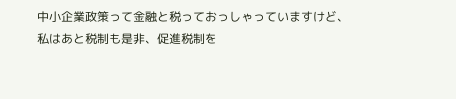中小企業政策って金融と税っておっしゃっていますけど、私はあと税制も是非、促進税制を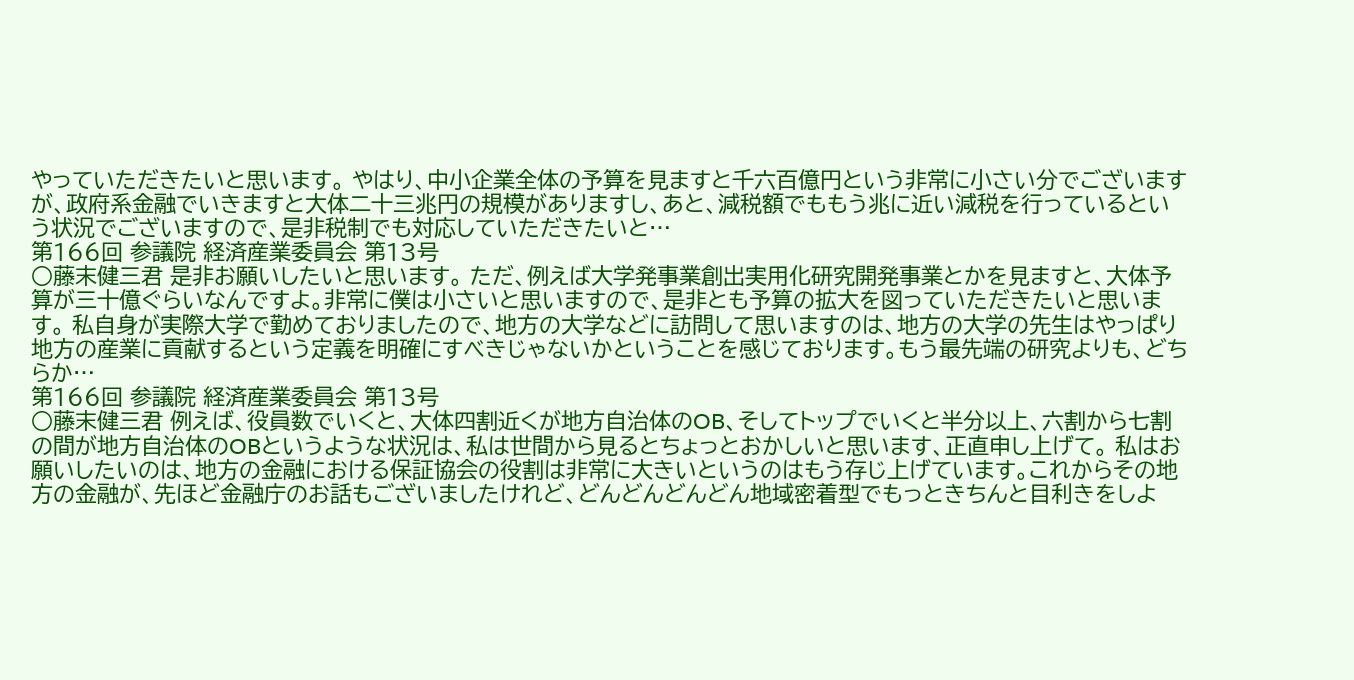やっていただきたいと思います。 やはり、中小企業全体の予算を見ますと千六百億円という非常に小さい分でございますが、政府系金融でいきますと大体二十三兆円の規模がありますし、あと、減税額でももう兆に近い減税を行っているという状況でございますので、是非税制でも対応していただきたいと…
第166回 参議院 経済産業委員会 第13号
○藤末健三君 是非お願いしたいと思います。 ただ、例えば大学発事業創出実用化研究開発事業とかを見ますと、大体予算が三十億ぐらいなんですよ。非常に僕は小さいと思いますので、是非とも予算の拡大を図っていただきたいと思います。 私自身が実際大学で勤めておりましたので、地方の大学などに訪問して思いますのは、地方の大学の先生はやっぱり地方の産業に貢献するという定義を明確にすべきじゃないかということを感じております。もう最先端の研究よりも、どちらか…
第166回 参議院 経済産業委員会 第13号
○藤末健三君 例えば、役員数でいくと、大体四割近くが地方自治体のOB、そしてトップでいくと半分以上、六割から七割の間が地方自治体のOBというような状況は、私は世間から見るとちょっとおかしいと思います、正直申し上げて。 私はお願いしたいのは、地方の金融における保証協会の役割は非常に大きいというのはもう存じ上げています。これからその地方の金融が、先ほど金融庁のお話もございましたけれど、どんどんどんどん地域密着型でもっときちんと目利きをしよ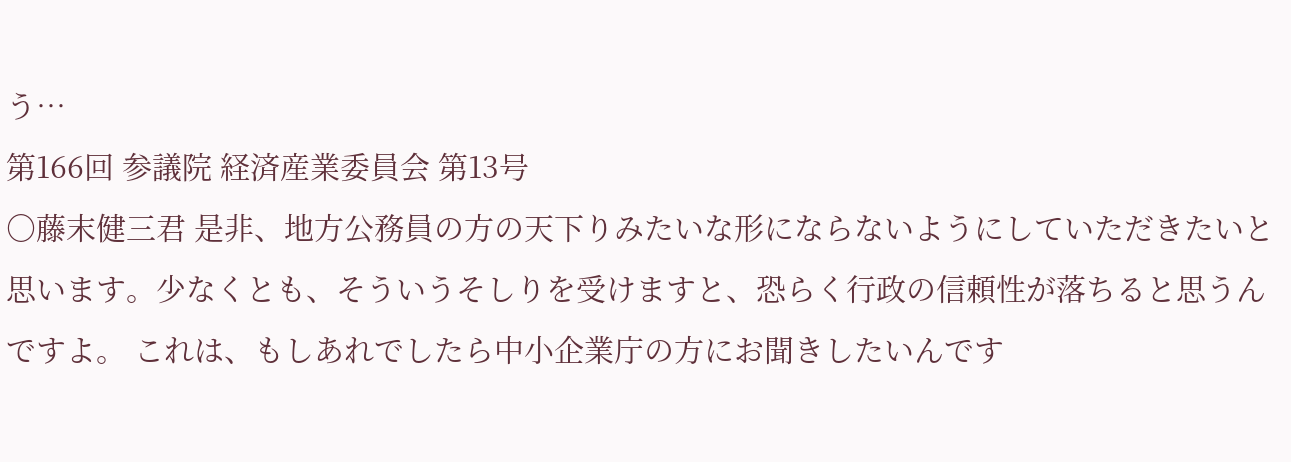う…
第166回 参議院 経済産業委員会 第13号
○藤末健三君 是非、地方公務員の方の天下りみたいな形にならないようにしていただきたいと思います。少なくとも、そういうそしりを受けますと、恐らく行政の信頼性が落ちると思うんですよ。 これは、もしあれでしたら中小企業庁の方にお聞きしたいんです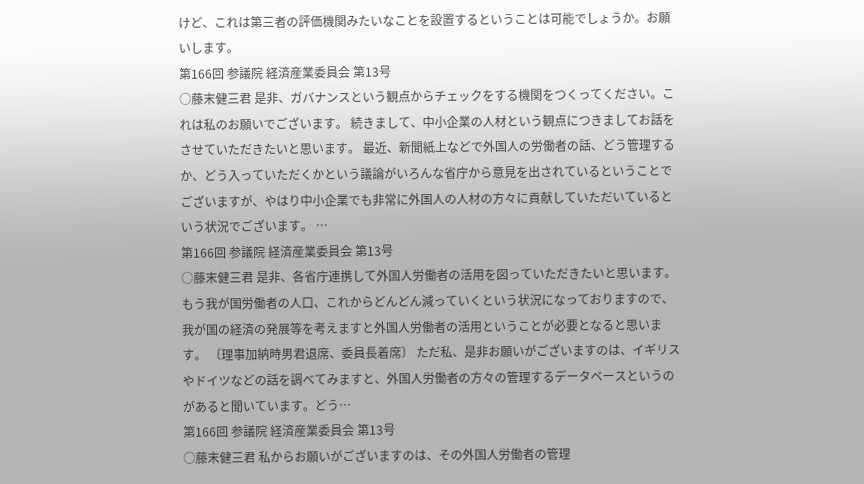けど、これは第三者の評価機関みたいなことを設置するということは可能でしょうか。お願いします。
第166回 参議院 経済産業委員会 第13号
○藤末健三君 是非、ガバナンスという観点からチェックをする機関をつくってください。これは私のお願いでございます。 続きまして、中小企業の人材という観点につきましてお話をさせていただきたいと思います。 最近、新聞紙上などで外国人の労働者の話、どう管理するか、どう入っていただくかという議論がいろんな省庁から意見を出されているということでございますが、やはり中小企業でも非常に外国人の人材の方々に貢献していただいているという状況でございます。 …
第166回 参議院 経済産業委員会 第13号
○藤末健三君 是非、各省庁連携して外国人労働者の活用を図っていただきたいと思います。もう我が国労働者の人口、これからどんどん減っていくという状況になっておりますので、我が国の経済の発展等を考えますと外国人労働者の活用ということが必要となると思います。 〔理事加納時男君退席、委員長着席〕 ただ私、是非お願いがございますのは、イギリスやドイツなどの話を調べてみますと、外国人労働者の方々の管理するデータベースというのがあると聞いています。どう…
第166回 参議院 経済産業委員会 第13号
○藤末健三君 私からお願いがございますのは、その外国人労働者の管理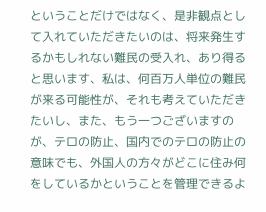ということだけではなく、是非観点として入れていただきたいのは、将来発生するかもしれない難民の受入れ、あり得ると思います、私は、何百万人単位の難民が来る可能性が、それも考えていただきたいし、また、もう一つございますのが、テロの防止、国内でのテロの防止の意味でも、外国人の方々がどこに住み何をしているかということを管理できるよ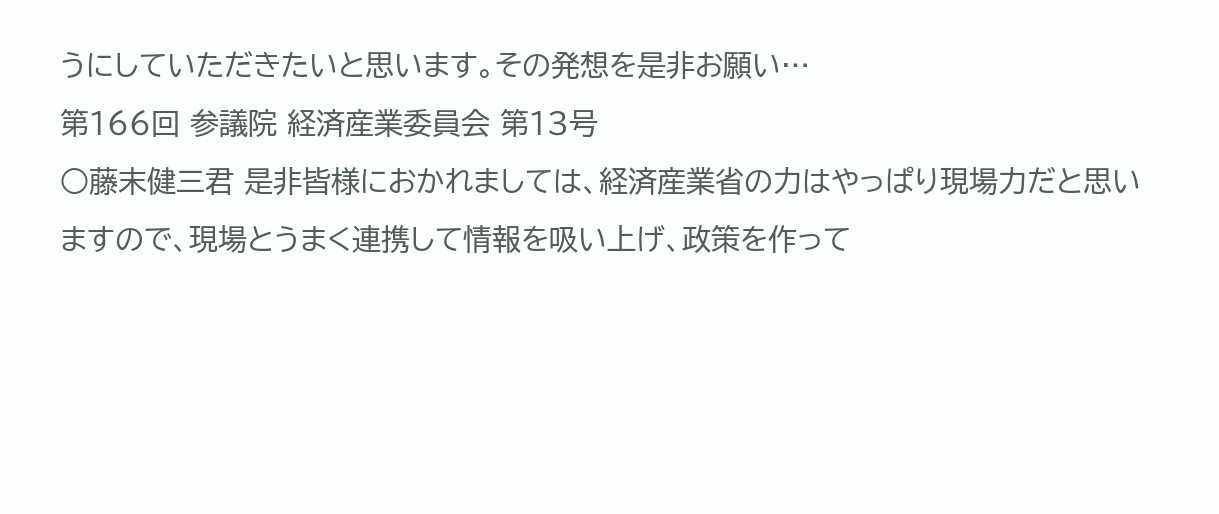うにしていただきたいと思います。その発想を是非お願い…
第166回 参議院 経済産業委員会 第13号
○藤末健三君 是非皆様におかれましては、経済産業省の力はやっぱり現場力だと思いますので、現場とうまく連携して情報を吸い上げ、政策を作って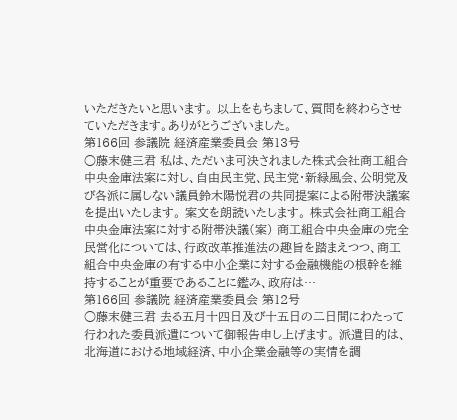いただきたいと思います。 以上をもちまして、質問を終わらさせていただきます。ありがとうございました。
第166回 参議院 経済産業委員会 第13号
○藤末健三君 私は、ただいま可決されました株式会社商工組合中央金庫法案に対し、自由民主党、民主党・新緑風会、公明党及び各派に属しない議員鈴木陽悦君の共同提案による附帯決議案を提出いたします。 案文を朗読いたします。 株式会社商工組合中央金庫法案に対する附帯決議(案) 商工組合中央金庫の完全民営化については、行政改革推進法の趣旨を踏まえつつ、商工組合中央金庫の有する中小企業に対する金融機能の根幹を維持することが重要であることに鑑み、政府は…
第166回 参議院 経済産業委員会 第12号
○藤末健三君 去る五月十四日及び十五日の二日間にわたって行われた委員派遣について御報告申し上げます。 派遣目的は、北海道における地域経済、中小企業金融等の実情を調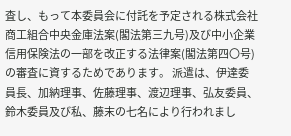査し、もって本委員会に付託を予定される株式会社商工組合中央金庫法案(閣法第三九号)及び中小企業信用保険法の一部を改正する法律案(閣法第四〇号)の審査に資するためであります。 派遣は、伊達委員長、加納理事、佐藤理事、渡辺理事、弘友委員、鈴木委員及び私、藤末の七名により行われまし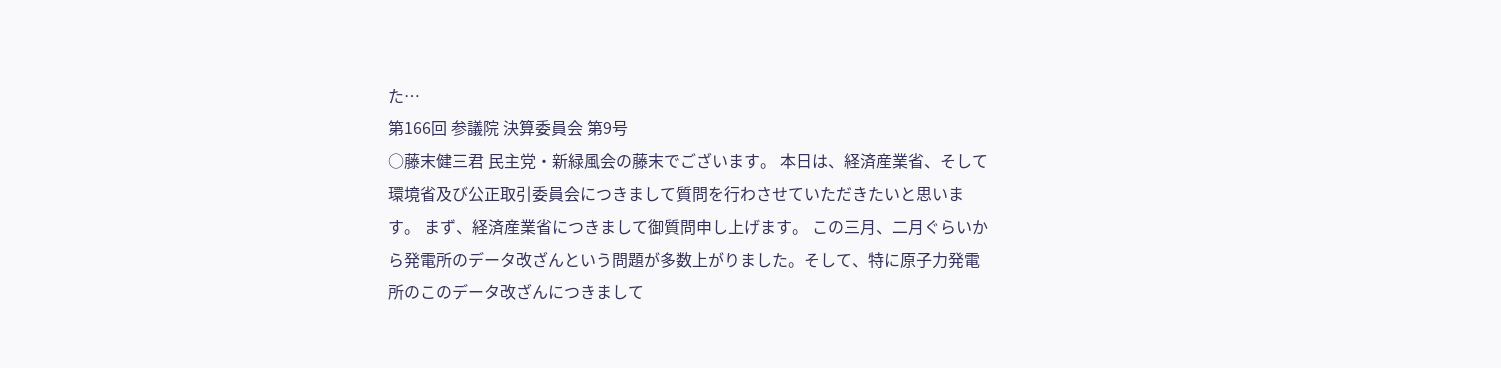た…
第166回 参議院 決算委員会 第9号
○藤末健三君 民主党・新緑風会の藤末でございます。 本日は、経済産業省、そして環境省及び公正取引委員会につきまして質問を行わさせていただきたいと思います。 まず、経済産業省につきまして御質問申し上げます。 この三月、二月ぐらいから発電所のデータ改ざんという問題が多数上がりました。そして、特に原子力発電所のこのデータ改ざんにつきまして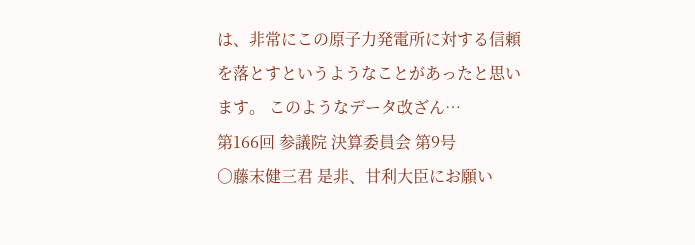は、非常にこの原子力発電所に対する信頼を落とすというようなことがあったと思います。 このようなデータ改ざん…
第166回 参議院 決算委員会 第9号
○藤末健三君 是非、甘利大臣にお願い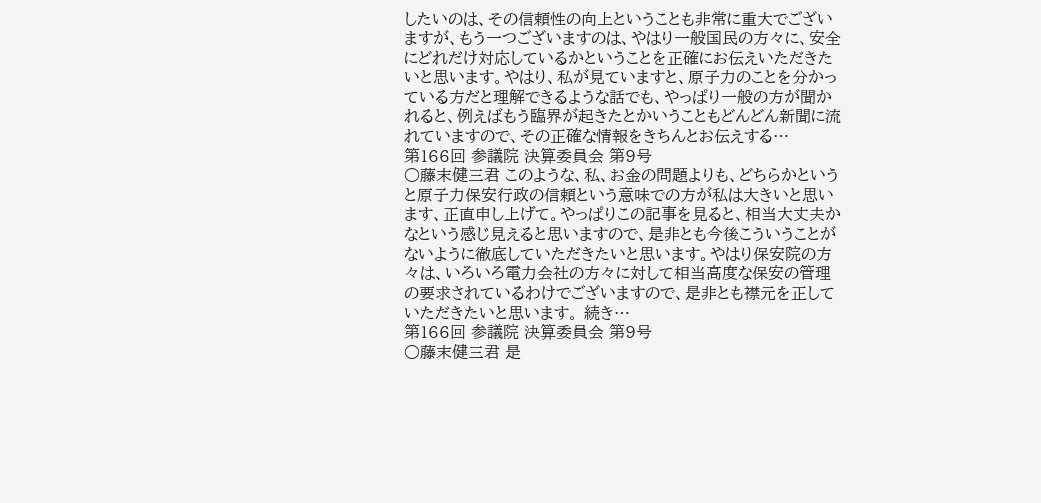したいのは、その信頼性の向上ということも非常に重大でございますが、もう一つございますのは、やはり一般国民の方々に、安全にどれだけ対応しているかということを正確にお伝えいただきたいと思います。やはり、私が見ていますと、原子力のことを分かっている方だと理解できるような話でも、やっぱり一般の方が聞かれると、例えばもう臨界が起きたとかいうこともどんどん新聞に流れていますので、その正確な情報をきちんとお伝えする…
第166回 参議院 決算委員会 第9号
○藤末健三君 このような、私、お金の問題よりも、どちらかというと原子力保安行政の信頼という意味での方が私は大きいと思います、正直申し上げて。やっぱりこの記事を見ると、相当大丈夫かなという感じ見えると思いますので、是非とも今後こういうことがないように徹底していただきたいと思います。やはり保安院の方々は、いろいろ電力会社の方々に対して相当高度な保安の管理の要求されているわけでございますので、是非とも襟元を正していただきたいと思います。 続き…
第166回 参議院 決算委員会 第9号
○藤末健三君 是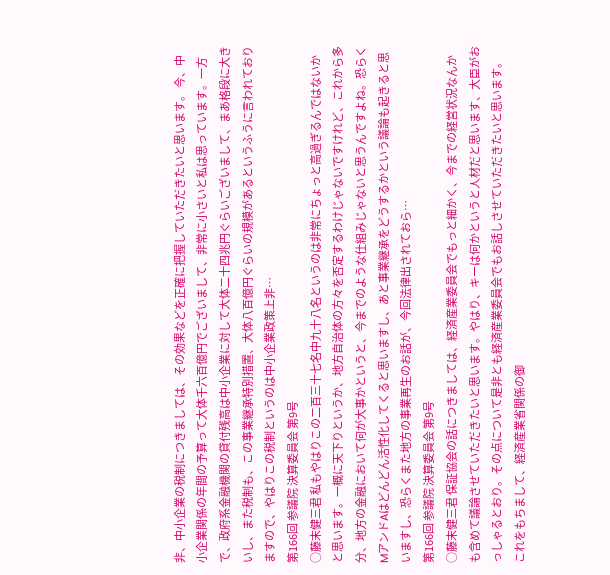非、中小企業の税制につきましては、その効果などを正確に把握していただきたいと思います。 今、中小企業関係の年間の予算って大体千六百億円でございまして、非常に小さいと私は思っています。一方で、政府系金融機関の貸付残高は中小企業に対して大体二十四兆円ぐらいございまして、まあ格段に大きいし、また税制も、この事業継承特別措置、大体八百億円ぐらいの規模があるというふうに言われておりますので、やはりこの税制というのは中小企業政策上非…
第166回 参議院 決算委員会 第9号
○藤末健三君 私もやはりこの二百三十七名中九十八名というのは非常にちょっと高過ぎるんではないかと思います。一概に天下りというか、地方自治体の方々を否定するわけじゃないですけれど、これから多分、地方の金融において何が大事かというと、今までのような仕組みじゃないと思うんですよね。恐らくMアンドAはどんどん活性化してくると思いますし、あと事業継承をどうするかという議論も起きると思いますし、恐らくまた地方の事業再生のお話が、今回法律出されておら…
第166回 参議院 決算委員会 第9号
○藤末健三君 保証協会の話につきましては、経済産業委員会でもっと細かく、今までの経営状況なんかも含めて議論させていただきたいと思います。やはり、キーは何かというと人材だと思います、大臣がおっしゃるとおり。その点について是非とも経済産業委員会でもお話しさせていただきたいと思います。 これをもちまして、経済産業省関係の御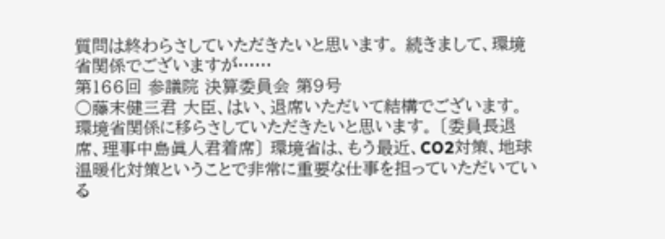質問は終わらさしていただきたいと思います。 続きまして、環境省関係でございますが……
第166回 参議院 決算委員会 第9号
○藤末健三君 大臣、はい、退席いただいて結構でございます。 環境省関係に移らさしていただきたいと思います。 〔委員長退席、理事中島眞人君着席〕 環境省は、もう最近、CO2対策、地球温暖化対策ということで非常に重要な仕事を担っていただいている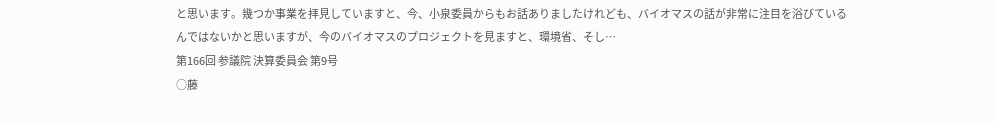と思います。幾つか事業を拝見していますと、今、小泉委員からもお話ありましたけれども、バイオマスの話が非常に注目を浴びているんではないかと思いますが、今のバイオマスのプロジェクトを見ますと、環境省、そし…
第166回 参議院 決算委員会 第9号
○藤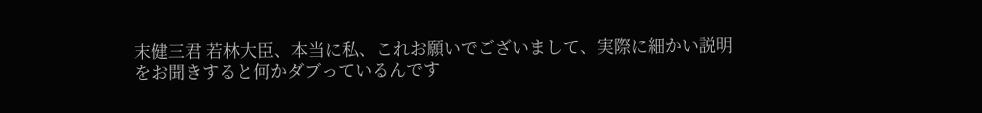末健三君 若林大臣、本当に私、これお願いでございまして、実際に細かい説明をお聞きすると何かダブっているんです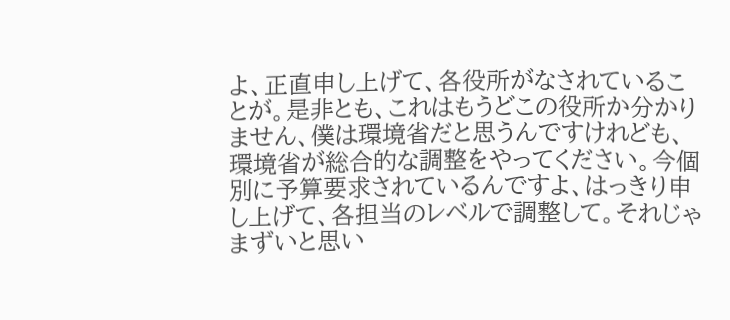よ、正直申し上げて、各役所がなされていることが。是非とも、これはもうどこの役所か分かりません、僕は環境省だと思うんですけれども、環境省が総合的な調整をやってください。今個別に予算要求されているんですよ、はっきり申し上げて、各担当のレベルで調整して。それじゃまずいと思い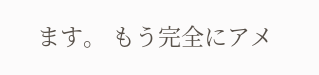ます。 もう完全にアメ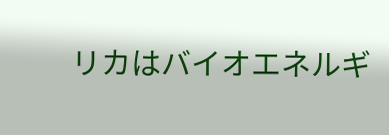リカはバイオエネルギ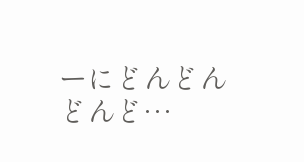ーにどんどんどんど…